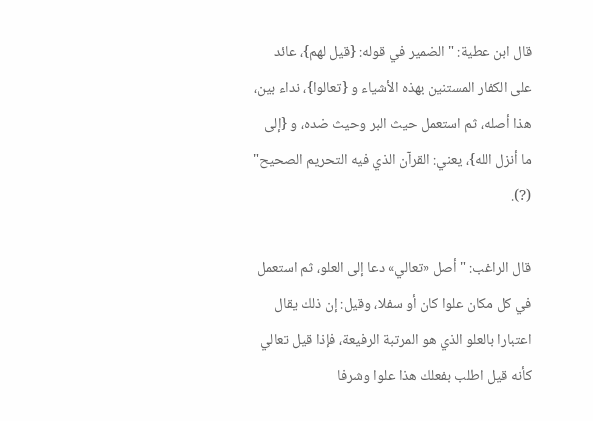قال ابن عطية: " الضمير في قوله: {قيل لهم}، عائد على الكفار المستنين بهذه الأشياء و {تعالوا}، نداء بين، هذا أصله، ثم استعمل حيث البر وحيث ضده، و {إلى ما أنزل الله}، يعني: القرآن الذي فيه التحريم الصحيح" (?).

قال الراغب: " أصل «تعالي» دعا إلى العلو، ثم استعمل في كل مكان علوا كان أو سفلا، وقيل: إن ذلك يقال اعتبارا بالعلو الذي هو المرتبة الرفيعة، فإذا قيل تعالي كأنه قيل اطلب بفعلك هذا علوا وشرفا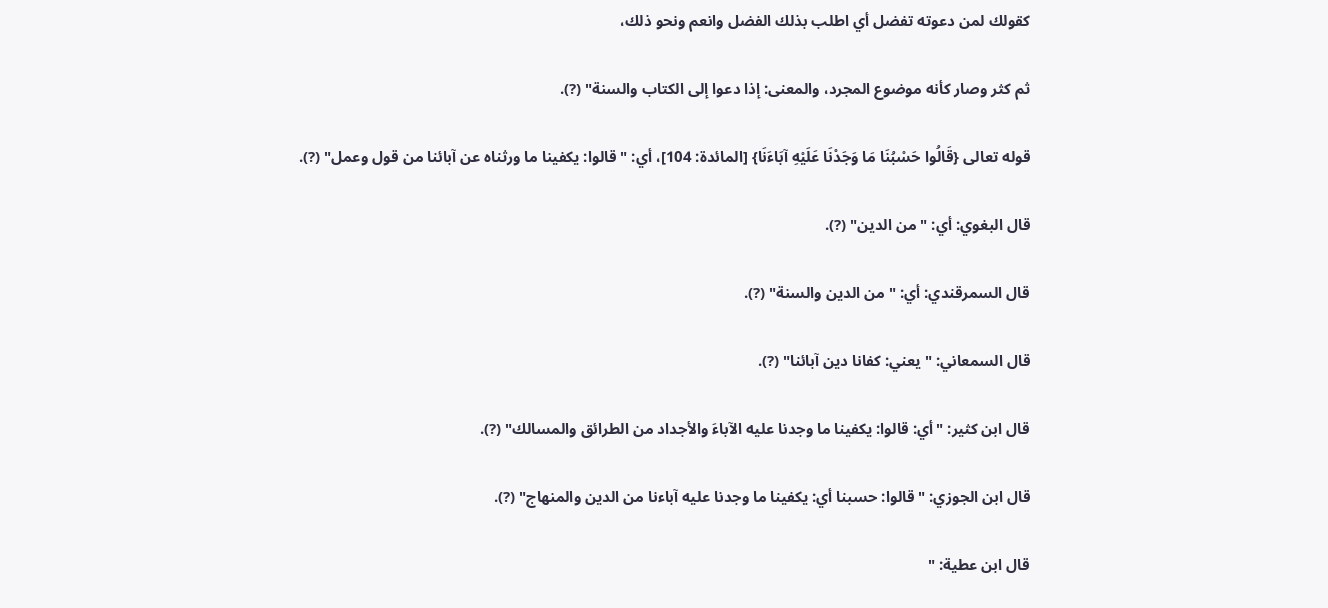كقولك لمن دعوته تفضل أي اطلب بذلك الفضل وانعم ونحو ذلك،

ثم كثر وصار كأنه موضوع المجرد، والمعنى: إذا دعوا إلى الكتاب والسنة" (?).

قوله تعالى {قَالُوا حَسْبُنَا مَا وَجَدْنَا عَلَيْهِ آبَاءَنَا} [المائدة: 104]، أي: " قالوا: يكفينا ما ورثناه عن آبائنا من قول وعمل" (?).

قال البغوي: أي: " من الدين" (?).

قال السمرقندي: أي: " من الدين والسنة" (?).

قال السمعاني: " يعني: كفانا دين آبائنا" (?).

قال ابن كثير: "أي: قالوا: يكفينا ما وجدنا عليه الآباءَ والأجداد من الطرائق والمسالك" (?).

قال ابن الجوزي: " قالوا: حسبنا أي: يكفينا ما وجدنا عليه آباءنا من الدين والمنهاج" (?).

قال ابن عطية: "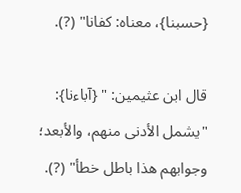{حسبنا}، معناه: كفانا" (?).

قال ابن عثيمين: " {آباءنا}: "يشمل الأدنى منهم، والأبعد؛ وجوابهم هذا باطل خطأ" (?).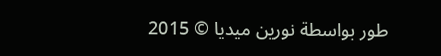طور بواسطة نورين ميديا © 2015